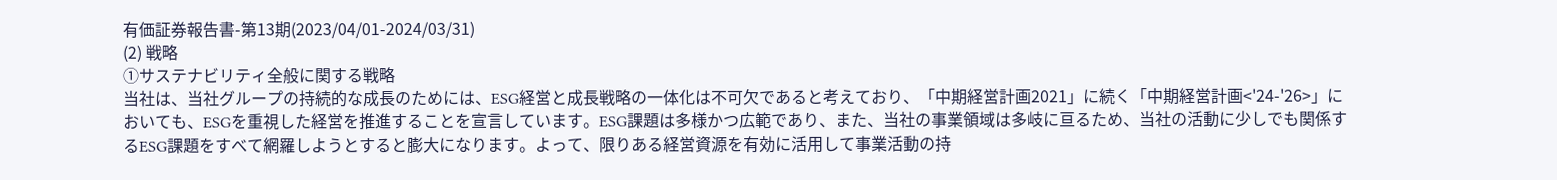有価証券報告書-第13期(2023/04/01-2024/03/31)
(2) 戦略
①サステナビリティ全般に関する戦略
当社は、当社グループの持続的な成長のためには、ESG経営と成長戦略の一体化は不可欠であると考えており、「中期経営計画2021」に続く「中期経営計画<'24-'26>」においても、ESGを重視した経営を推進することを宣言しています。ESG課題は多様かつ広範であり、また、当社の事業領域は多岐に亘るため、当社の活動に少しでも関係するESG課題をすべて網羅しようとすると膨大になります。よって、限りある経営資源を有効に活用して事業活動の持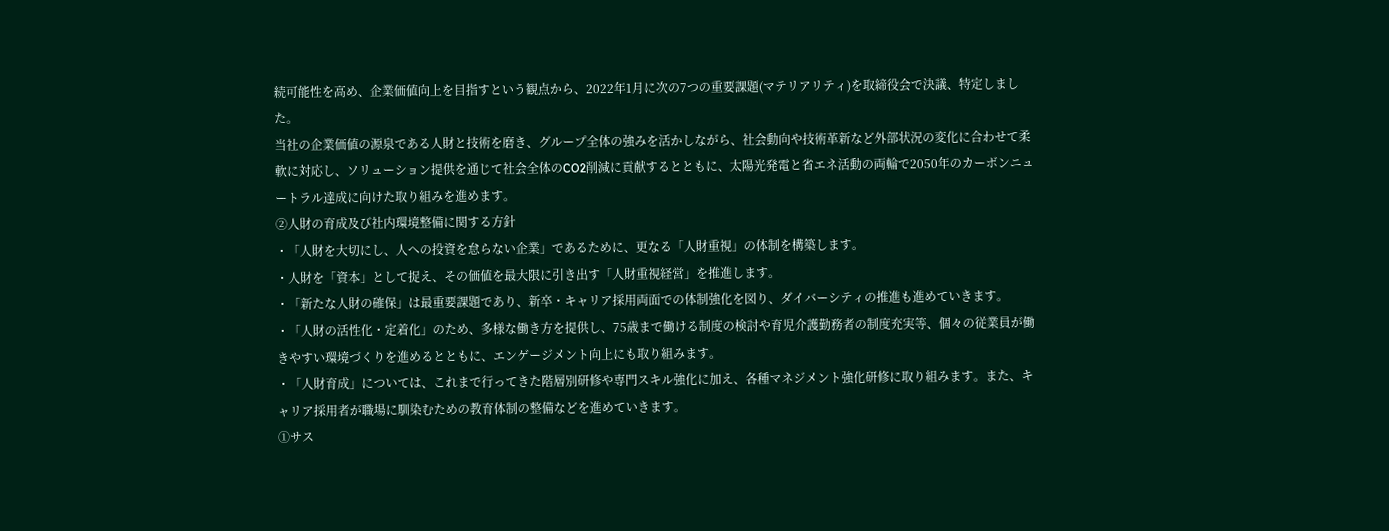続可能性を高め、企業価値向上を目指すという観点から、2022年1月に次の7つの重要課題(マテリアリティ)を取締役会で決議、特定しました。
当社の企業価値の源泉である人財と技術を磨き、グループ全体の強みを活かしながら、社会動向や技術革新など外部状況の変化に合わせて柔軟に対応し、ソリューション提供を通じて社会全体のCO2削減に貢献するとともに、太陽光発電と省エネ活動の両輪で2050年のカーボンニュートラル達成に向けた取り組みを進めます。
②人財の育成及び社内環境整備に関する方針
・「人財を大切にし、人への投資を怠らない企業」であるために、更なる「人財重視」の体制を構築します。
・人財を「資本」として捉え、その価値を最大限に引き出す「人財重視経営」を推進します。
・「新たな人財の確保」は最重要課題であり、新卒・キャリア採用両面での体制強化を図り、ダイバーシティの推進も進めていきます。
・「人財の活性化・定着化」のため、多様な働き方を提供し、75歳まで働ける制度の検討や育児介護勤務者の制度充実等、個々の従業員が働きやすい環境づくりを進めるとともに、エンゲージメント向上にも取り組みます。
・「人財育成」については、これまで行ってきた階層別研修や専門スキル強化に加え、各種マネジメント強化研修に取り組みます。また、キャリア採用者が職場に馴染むための教育体制の整備などを進めていきます。
①サス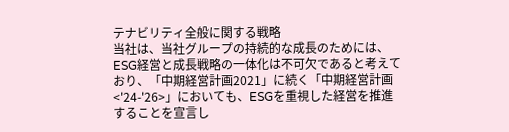テナビリティ全般に関する戦略
当社は、当社グループの持続的な成長のためには、ESG経営と成長戦略の一体化は不可欠であると考えており、「中期経営計画2021」に続く「中期経営計画<'24-'26>」においても、ESGを重視した経営を推進することを宣言し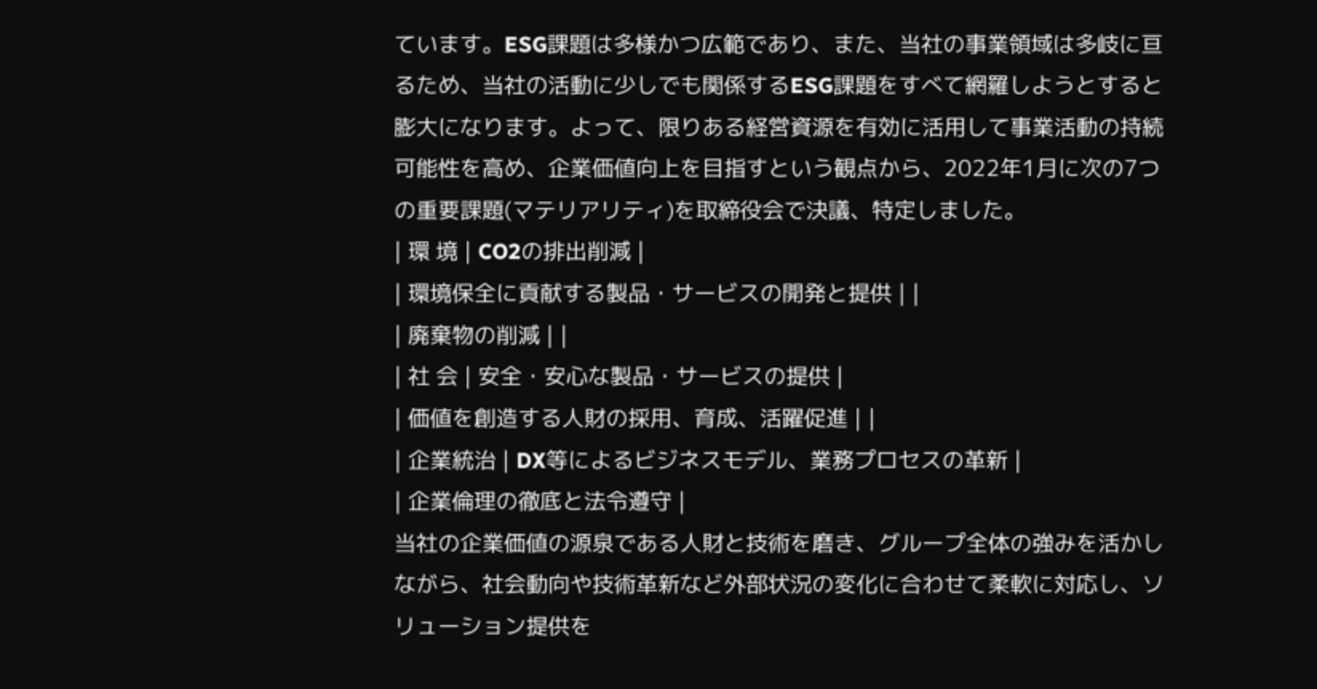ています。ESG課題は多様かつ広範であり、また、当社の事業領域は多岐に亘るため、当社の活動に少しでも関係するESG課題をすべて網羅しようとすると膨大になります。よって、限りある経営資源を有効に活用して事業活動の持続可能性を高め、企業価値向上を目指すという観点から、2022年1月に次の7つの重要課題(マテリアリティ)を取締役会で決議、特定しました。
| 環 境 | CO2の排出削減 |
| 環境保全に貢献する製品・サービスの開発と提供 | |
| 廃棄物の削減 | |
| 社 会 | 安全・安心な製品・サービスの提供 |
| 価値を創造する人財の採用、育成、活躍促進 | |
| 企業統治 | DX等によるビジネスモデル、業務プロセスの革新 |
| 企業倫理の徹底と法令遵守 |
当社の企業価値の源泉である人財と技術を磨き、グループ全体の強みを活かしながら、社会動向や技術革新など外部状況の変化に合わせて柔軟に対応し、ソリューション提供を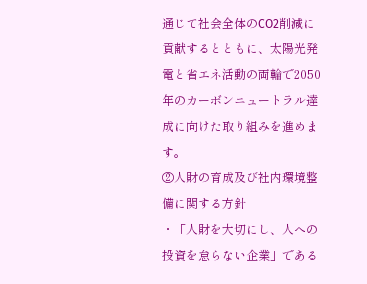通じて社会全体のCO2削減に貢献するとともに、太陽光発電と省エネ活動の両輪で2050年のカーボンニュートラル達成に向けた取り組みを進めます。
②人財の育成及び社内環境整備に関する方針
・「人財を大切にし、人への投資を怠らない企業」である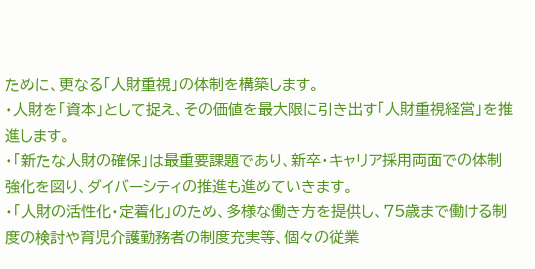ために、更なる「人財重視」の体制を構築します。
・人財を「資本」として捉え、その価値を最大限に引き出す「人財重視経営」を推進します。
・「新たな人財の確保」は最重要課題であり、新卒・キャリア採用両面での体制強化を図り、ダイバーシティの推進も進めていきます。
・「人財の活性化・定着化」のため、多様な働き方を提供し、75歳まで働ける制度の検討や育児介護勤務者の制度充実等、個々の従業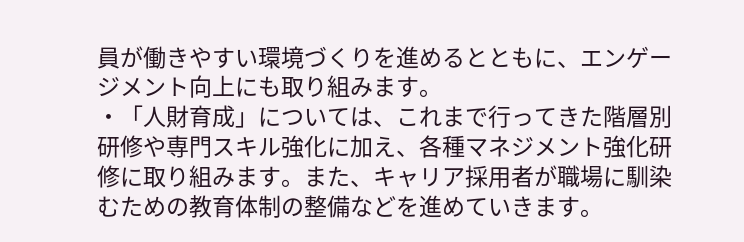員が働きやすい環境づくりを進めるとともに、エンゲージメント向上にも取り組みます。
・「人財育成」については、これまで行ってきた階層別研修や専門スキル強化に加え、各種マネジメント強化研修に取り組みます。また、キャリア採用者が職場に馴染むための教育体制の整備などを進めていきます。